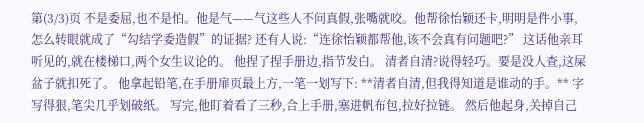第(3/3)页 不是委屈,也不是怕。他是气——气这些人不问真假,张嘴就咬。他帮徐怡颖还卡,明明是件小事,怎么转眼就成了“勾结学委造假”的证据? 还有人说:“连徐怡颖都帮他,该不会真有问题吧?” 这话他亲耳听见的,就在楼梯口,两个女生议论的。 他捏了捏手册边,指节发白。 清者自清?说得轻巧。要是没人查,这屎盆子就扣死了。 他拿起铅笔,在手册扉页最上方,一笔一划写下: **清者自清,但我得知道是谁动的手。** 字写得狠,笔尖几乎划破纸。 写完,他盯着看了三秒,合上手册,塞进帆布包,拉好拉链。 然后他起身,关掉自己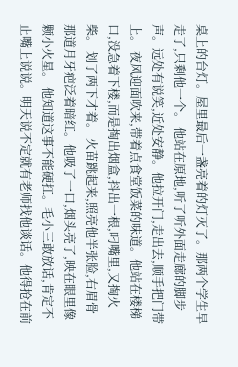桌上的台灯。屋里最后一盏亮着的灯灭了。那两个学生早走了,只剩他一个。 他站在原地,听了听外面走廊的脚步声。远处有说笑,近处安静。他拉开门,走出去,顺手把门带上。 夜风迎面吹来,带着点食堂饭菜的味道。他站在楼梯口,没急着下楼,而是掏出烟盒,抖出一根,叼嘴里,又掏火柴。 划了两下才着。 火苗跳起来,照亮他半张脸,右眉骨那道月牙疤泛着暗红。他吸了一口,烟头亮了,映在眼里像颗小火星。 他知道这事不能硬扛。毛小三敢放话,肯定不止嘴上说说。明天说不定就有老师找他谈话。他得抢在前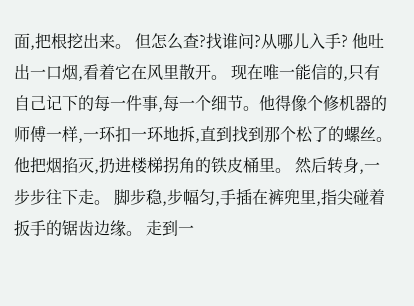面,把根挖出来。 但怎么查?找谁问?从哪儿入手? 他吐出一口烟,看着它在风里散开。 现在唯一能信的,只有自己记下的每一件事,每一个细节。他得像个修机器的师傅一样,一环扣一环地拆,直到找到那个松了的螺丝。 他把烟掐灭,扔进楼梯拐角的铁皮桶里。 然后转身,一步步往下走。 脚步稳,步幅匀,手插在裤兜里,指尖碰着扳手的锯齿边缘。 走到一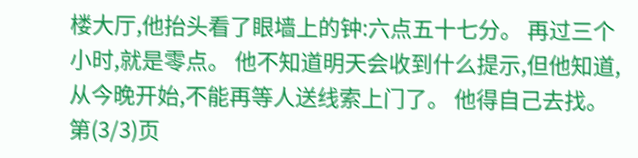楼大厅,他抬头看了眼墙上的钟:六点五十七分。 再过三个小时,就是零点。 他不知道明天会收到什么提示,但他知道,从今晚开始,不能再等人送线索上门了。 他得自己去找。 第(3/3)页